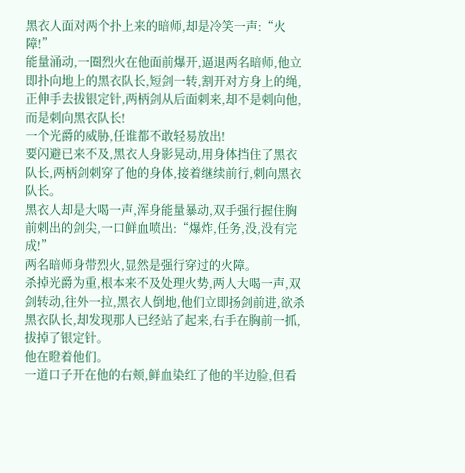黑衣人面对两个扑上来的暗师,却是冷笑一声:“火障!”
能量涌动,一圈烈火在他面前爆开,逼退两名暗师,他立即扑向地上的黑衣队长,短剑一转,割开对方身上的绳,正伸手去拔银定针,两柄剑从后面刺来,却不是刺向他,而是刺向黑衣队长!
一个光爵的威胁,任谁都不敢轻易放出!
要闪避已来不及,黑衣人身影晃动,用身体挡住了黑衣队长,两柄剑刺穿了他的身体,接着继续前行,刺向黑衣队长。
黑衣人却是大喝一声,浑身能量暴动,双手强行握住胸前刺出的剑尖,一口鲜血喷出:“爆炸,任务,没,没有完成!”
两名暗师身带烈火,显然是强行穿过的火障。
杀掉光爵为重,根本来不及处理火势,两人大喝一声,双剑转动,往外一拉,黑衣人倒地,他们立即扬剑前进,欲杀黑衣队长,却发现那人已经站了起来,右手在胸前一抓,拔掉了银定针。
他在瞪着他们。
一道口子开在他的右颊,鲜血染红了他的半边脸,但看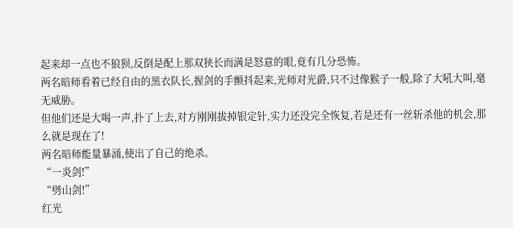起来却一点也不狼狈,反倒是配上那双狭长而满是怒意的眼,竟有几分恐怖。
两名暗师看着已经自由的黑衣队长,握剑的手颤抖起来,光师对光爵,只不过像猴子一般,除了大吼大叫,毫无威胁。
但他们还是大喝一声,扑了上去,对方刚刚拔掉银定针,实力还没完全恢复,若是还有一丝斩杀他的机会,那么就是现在了!
两名暗师能量暴涌,使出了自己的绝杀。
“一炎剑!”
“劈山剑!”
红光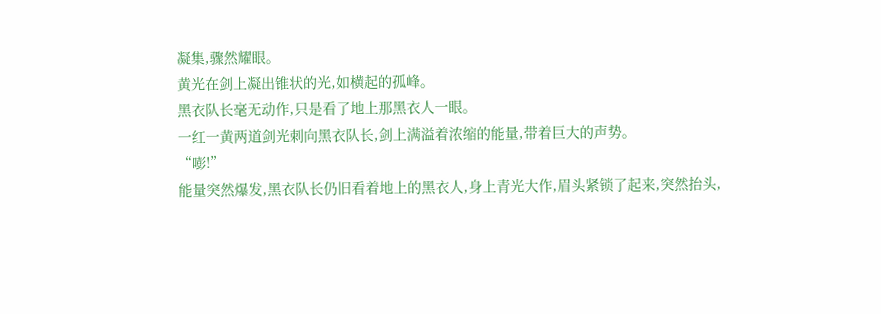凝集,骤然耀眼。
黄光在剑上凝出锥状的光,如横起的孤峰。
黑衣队长毫无动作,只是看了地上那黑衣人一眼。
一红一黄两道剑光刺向黑衣队长,剑上满溢着浓缩的能量,带着巨大的声势。
“嘭!”
能量突然爆发,黑衣队长仍旧看着地上的黑衣人,身上青光大作,眉头紧锁了起来,突然抬头,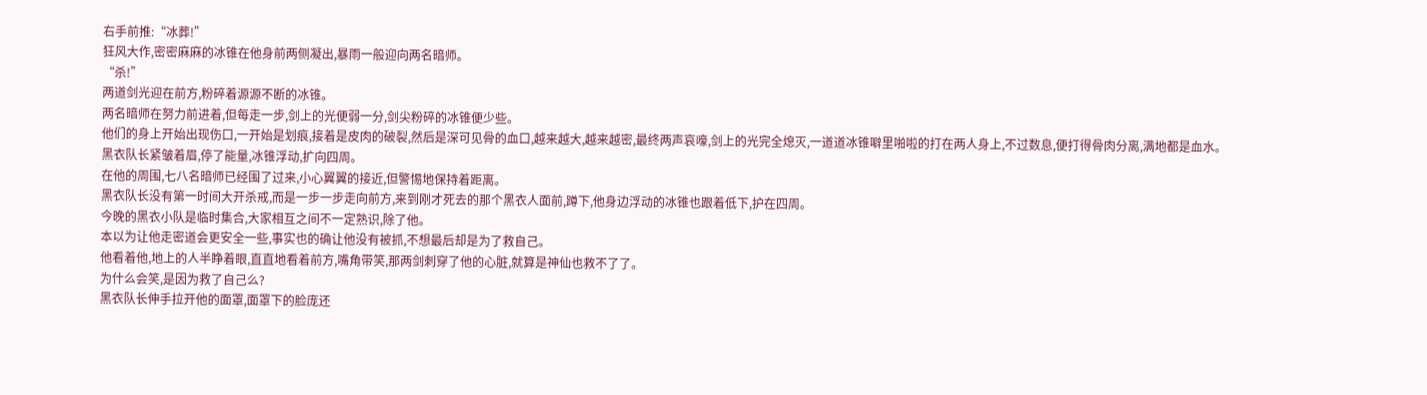右手前推:“冰葬!”
狂风大作,密密麻麻的冰锥在他身前两侧凝出,暴雨一般迎向两名暗师。
“杀!”
两道剑光迎在前方,粉碎着源源不断的冰锥。
两名暗师在努力前进着,但每走一步,剑上的光便弱一分,剑尖粉碎的冰锥便少些。
他们的身上开始出现伤口,一开始是划痕,接着是皮肉的破裂,然后是深可见骨的血口,越来越大,越来越密,最终两声哀嚎,剑上的光完全熄灭,一道道冰锥噼里啪啦的打在两人身上,不过数息,便打得骨肉分离,满地都是血水。
黑衣队长紧皱着眉,停了能量,冰锥浮动,扩向四周。
在他的周围,七八名暗师已经围了过来,小心翼翼的接近,但警惕地保持着距离。
黑衣队长没有第一时间大开杀戒,而是一步一步走向前方,来到刚才死去的那个黑衣人面前,蹲下,他身边浮动的冰锥也跟着低下,护在四周。
今晚的黑衣小队是临时集合,大家相互之间不一定熟识,除了他。
本以为让他走密道会更安全一些,事实也的确让他没有被抓,不想最后却是为了救自己。
他看着他,地上的人半睁着眼,直直地看着前方,嘴角带笑,那两剑刺穿了他的心脏,就算是神仙也救不了了。
为什么会笑,是因为救了自己么?
黑衣队长伸手拉开他的面罩,面罩下的脸庞还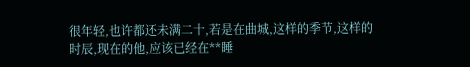很年轻,也许都还未满二十,若是在曲城,这样的季节,这样的时辰,现在的他,应该已经在**睡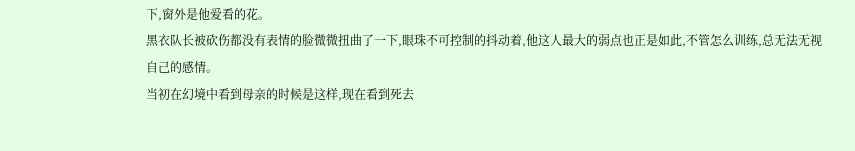下,窗外是他爱看的花。
黑衣队长被砍伤都没有表情的脸微微扭曲了一下,眼珠不可控制的抖动着,他这人最大的弱点也正是如此,不管怎么训练,总无法无视自己的感情。
当初在幻境中看到母亲的时候是这样,现在看到死去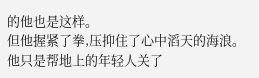的他也是这样。
但他握紧了拳,压抑住了心中滔天的海浪。
他只是帮地上的年轻人关了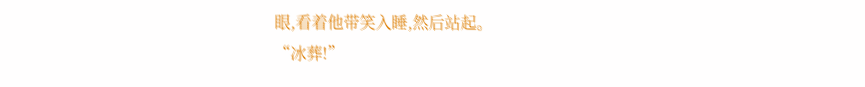眼,看着他带笑入睡,然后站起。
“冰葬!”